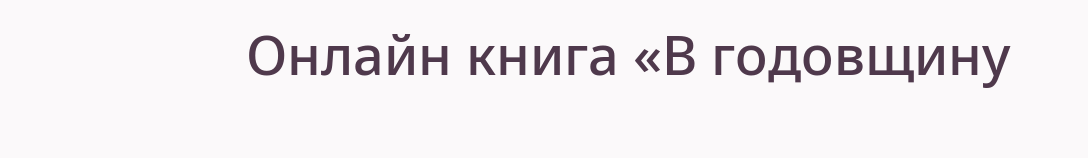Онлайн книга «В годовщину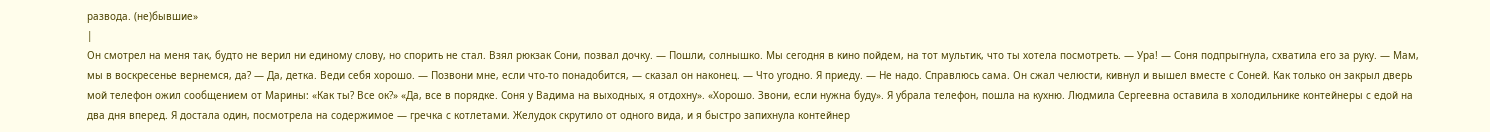развода. (не)бывшие»
|
Он смотрел на меня так, будто не верил ни единому слову, но спорить не стал. Взял рюкзак Сони, позвал дочку. — Пошли, солнышко. Мы сегодня в кино пойдем, на тот мультик, что ты хотела посмотреть. — Ура! — Соня подпрыгнула, схватила его за руку. — Мам, мы в воскресенье вернемся, да? — Да, детка. Веди себя хорошо. — Позвони мне, если что-то понадобится, — сказал он наконец. — Что угодно. Я приеду. — Не надо. Справлюсь сама. Он сжал челюсти, кивнул и вышел вместе с Соней. Как только он закрыл дверь мой телефон ожил сообщением от Марины: «Как ты? Все ок?» «Да, все в порядке. Соня у Вадима на выходных, я отдохну». «Хорошо. Звони, если нужна буду». Я убрала телефон, пошла на кухню. Людмила Сергеевна оставила в холодильнике контейнеры с едой на два дня вперед. Я достала один, посмотрела на содержимое — гречка с котлетами. Желудок скрутило от одного вида, и я быстро запихнула контейнер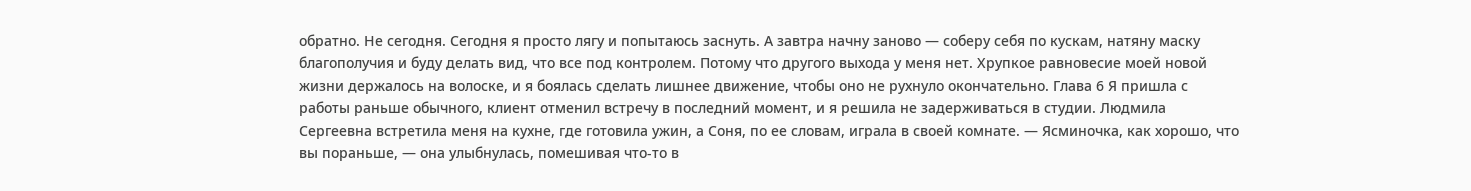обратно. Не сегодня. Сегодня я просто лягу и попытаюсь заснуть. А завтра начну заново — соберу себя по кускам, натяну маску благополучия и буду делать вид, что все под контролем. Потому что другого выхода у меня нет. Хрупкое равновесие моей новой жизни держалось на волоске, и я боялась сделать лишнее движение, чтобы оно не рухнуло окончательно. Глава 6 Я пришла с работы раньше обычного, клиент отменил встречу в последний момент, и я решила не задерживаться в студии. Людмила Сергеевна встретила меня на кухне, где готовила ужин, а Соня, по ее словам, играла в своей комнате. — Ясминочка, как хорошо, что вы пораньше, — она улыбнулась, помешивая что-то в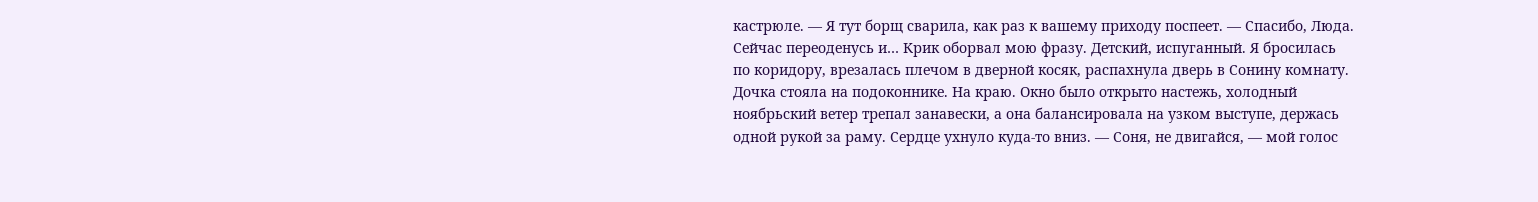кастрюле. — Я тут борщ сварила, как раз к вашему приходу поспеет. — Спасибо, Люда. Сейчас переоденусь и… Крик оборвал мою фразу. Детский, испуганный. Я бросилась по коридору, врезалась плечом в дверной косяк, распахнула дверь в Сонину комнату. Дочка стояла на подоконнике. На краю. Окно было открыто настежь, холодный ноябрьский ветер трепал занавески, а она балансировала на узком выступе, держась одной рукой за раму. Сердце ухнуло куда-то вниз. — Соня, не двигайся, — мой голос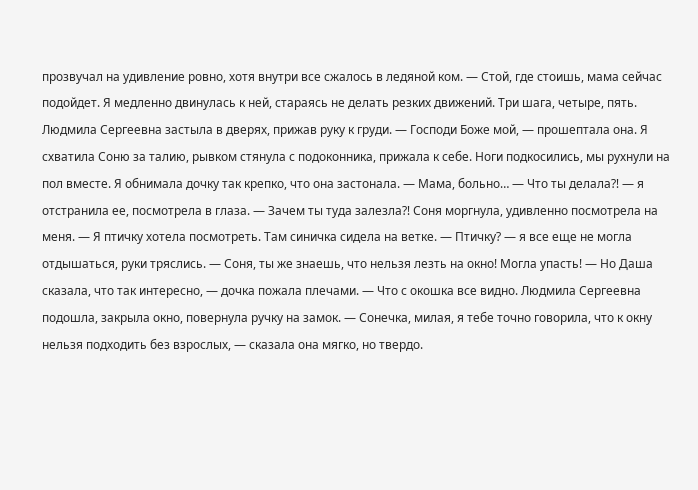прозвучал на удивление ровно, хотя внутри все сжалось в ледяной ком. — Стой, где стоишь, мама сейчас подойдет. Я медленно двинулась к ней, стараясь не делать резких движений. Три шага, четыре, пять. Людмила Сергеевна застыла в дверях, прижав руку к груди. — Господи Боже мой, — прошептала она. Я схватила Соню за талию, рывком стянула с подоконника, прижала к себе. Ноги подкосились, мы рухнули на пол вместе. Я обнимала дочку так крепко, что она застонала. — Мама, больно… — Что ты делала⁈ — я отстранила ее, посмотрела в глаза. — Зачем ты туда залезла⁈ Соня моргнула, удивленно посмотрела на меня. — Я птичку хотела посмотреть. Там синичка сидела на ветке. — Птичку? — я все еще не могла отдышаться, руки тряслись. — Соня, ты же знаешь, что нельзя лезть на окно! Могла упасть! — Но Даша сказала, что так интересно, — дочка пожала плечами. — Что с окошка все видно. Людмила Сергеевна подошла, закрыла окно, повернула ручку на замок. — Сонечка, милая, я тебе точно говорила, что к окну нельзя подходить без взрослых, — сказала она мягко, но твердо.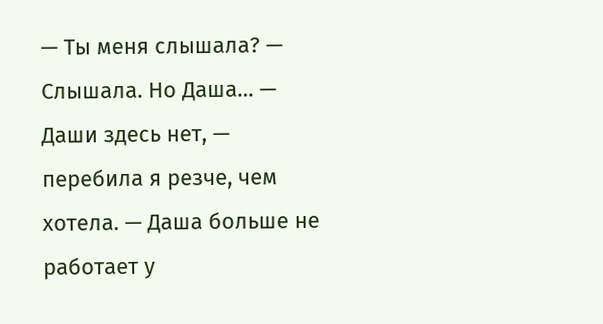— Ты меня слышала? — Слышала. Но Даша… — Даши здесь нет, — перебила я резче, чем хотела. — Даша больше не работает у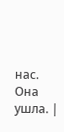нас. Она ушла. |